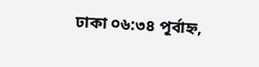ঢাকা ০৬:৩৪ পূর্বাহ্ন,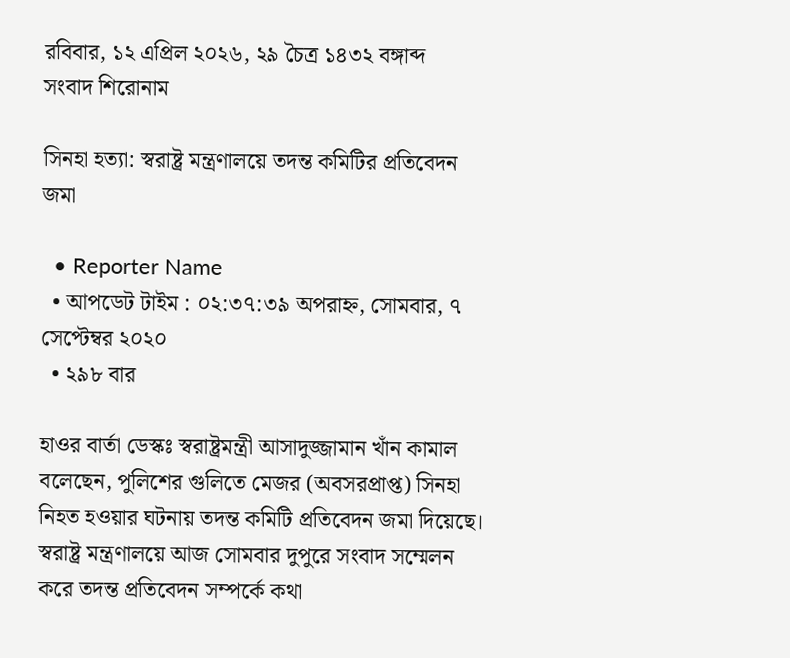রবিবার, ১২ এপ্রিল ২০২৬, ২৯ চৈত্র ১৪৩২ বঙ্গাব্দ
সংবাদ শিরোনাম

সিনহা হত্যা: স্বরাষ্ট্র মন্ত্রণালয়ে তদন্ত কমিটির প্রতিবেদন জমা

  • Reporter Name
  • আপডেট টাইম : ০২:৩৭:৩৯ অপরাহ্ন, সোমবার, ৭ সেপ্টেম্বর ২০২০
  • ২৯৮ বার

হাওর বার্তা ডেস্কঃ স্বরাষ্ট্রমন্ত্রী আসাদুজ্জামান খাঁন কামাল বলেছেন, পুলিশের গুলিতে মেজর (অবসরপ্রাপ্ত) সিনহা নিহত হওয়ার ঘটনায় তদন্ত কমিটি প্রতিবেদন জমা দিয়েছে। স্বরাষ্ট্র মন্ত্রণালয়ে আজ সোমবার দুপুরে সংবাদ সম্মেলন করে তদন্ত প্রতিবেদন সম্পর্কে কথা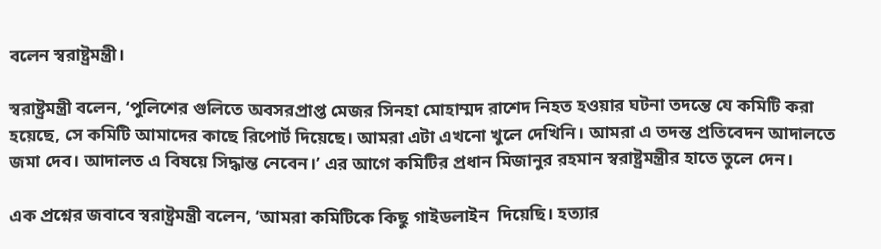বলেন স্বরাষ্ট্রমন্ত্রী।

স্বরাষ্ট্রমন্ত্রী বলেন, ‘পুলিশের গুলিতে অবসরপ্রাপ্ত মেজর সিনহা মোহাম্মদ রাশেদ নিহত হওয়ার ঘটনা তদন্তে যে কমিটি করা হয়েছে, সে কমিটি আমাদের কাছে রিপোর্ট দিয়েছে। আমরা এটা এখনো খুলে দেখিনি। আমরা এ তদন্ত প্রতিবেদন আদালতে জমা দেব। আদালত এ বিষয়ে সিদ্ধান্ত নেবেন।’ এর আগে কমিটির প্রধান মিজানুর রহমান স্বরাষ্ট্রমন্ত্রীর হাতে তুলে দেন।

এক প্রশ্নের জবাবে স্বরাষ্ট্রমন্ত্রী বলেন, ‘আমরা কমিটিকে কিছু গাইডলাইন  দিয়েছি। হত্যার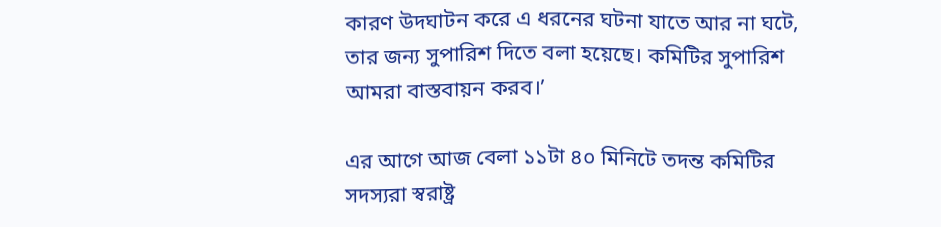কারণ উদঘাটন করে এ ধরনের ঘটনা যাতে আর না ঘটে, তার জন্য সুপারিশ দিতে বলা হয়েছে। কমিটির সুপারিশ আমরা বাস্তবায়ন করব।’

এর আগে আজ বেলা ১১টা ৪০ মিনিটে তদন্ত কমিটির সদস্যরা স্বরাষ্ট্র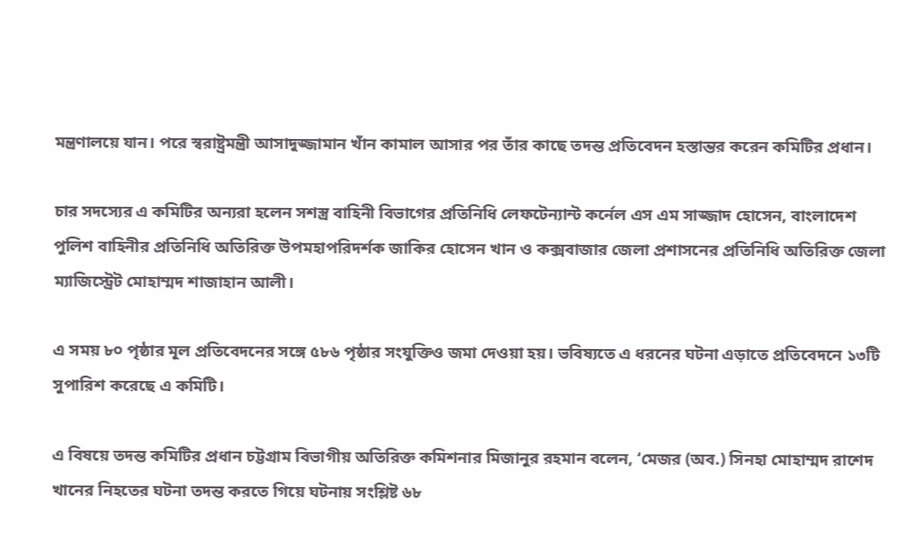মন্ত্রণালয়ে যান। পরে স্বরাষ্ট্রমন্ত্রী আসাদুজ্জামান খাঁন কামাল আসার পর তাঁর কাছে তদন্ত প্রতিবেদন হস্তান্তর করেন কমিটির প্রধান।

চার সদস্যের এ কমিটির অন্যরা হলেন সশস্ত্র বাহিনী বিভাগের প্রতিনিধি লেফটেন্যান্ট কর্নেল এস এম সাজ্জাদ হোসেন, বাংলাদেশ পুলিশ বাহিনীর প্রতিনিধি অতিরিক্ত উপমহাপরিদর্শক জাকির হোসেন খান ও কক্সবাজার জেলা প্রশাসনের প্রতিনিধি অতিরিক্ত জেলা ম্যাজিস্ট্রেট মোহাম্মদ শাজাহান আলী।

এ সময় ৮০ পৃষ্ঠার মূল প্রতিবেদনের সঙ্গে ৫৮৬ পৃষ্ঠার সংযুক্তিও জমা দেওয়া হয়। ভবিষ্যতে এ ধরনের ঘটনা এড়াতে প্রতিবেদনে ১৩টি সুপারিশ করেছে এ কমিটি।

এ বিষয়ে তদন্ত কমিটির প্রধান চট্টগ্রাম বিভাগীয় অতিরিক্ত কমিশনার মিজানুর রহমান বলেন, ‘মেজর (অব.) সিনহা মোহাম্মদ রাশেদ খানের নিহতের ঘটনা তদন্ত করতে গিয়ে ঘটনায় সংশ্লিষ্ট ৬৮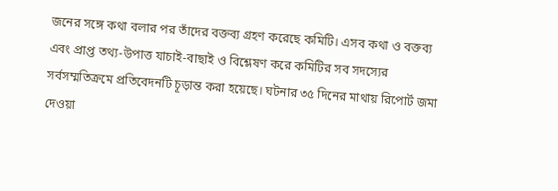জনের সঙ্গে কথা বলার পর তাঁদের বক্তব্য গ্রহণ করেছে কমিটি। এসব কথা ও বক্তব্য এবং প্রাপ্ত তথ্য-উপাত্ত যাচাই-বাছাই ও বিশ্লেষণ করে কমিটির সব সদস্যের সর্বসম্মতিক্রমে প্রতিবেদনটি চূড়ান্ত করা হয়েছে। ঘটনার ৩৫ দিনের মাথায় রিপোর্ট জমা দেওয়া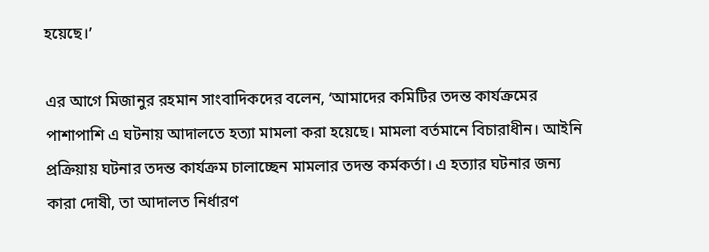হয়েছে।’

এর আগে মিজানুর রহমান সাংবাদিকদের বলেন, ‘আমাদের কমিটির তদন্ত কার্যক্রমের পাশাপাশি এ ঘটনায় আদালতে হত্যা মামলা করা হয়েছে। মামলা বর্তমানে বিচারাধীন। আইনি প্রক্রিয়ায় ঘটনার তদন্ত কার্যক্রম চালাচ্ছেন মামলার তদন্ত কর্মকর্তা। এ হত্যার ঘটনার জন্য কারা দোষী, তা আদালত নির্ধারণ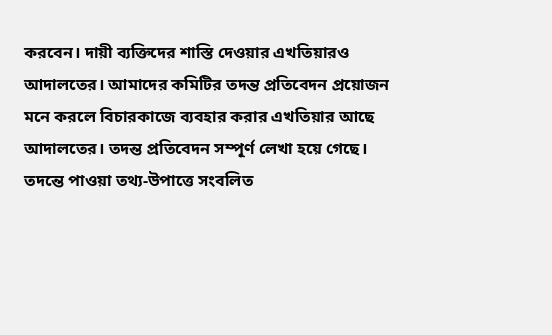করবেন। দায়ী ব্যক্তিদের শাস্তি দেওয়ার এখতিয়ারও আদালতের। আমাদের কমিটির তদন্ত প্রতিবেদন প্রয়োজন মনে করলে বিচারকাজে ব্যবহার করার এখতিয়ার আছে আদালতের। তদন্ত প্রতিবেদন সম্পূর্ণ লেখা হয়ে গেছে। তদন্তে পাওয়া তথ্য-উপাত্তে সংবলিত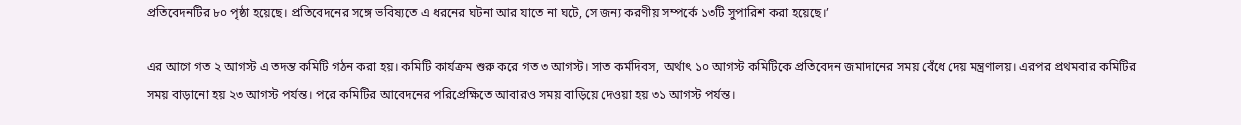প্রতিবেদনটির ৮০ পৃষ্ঠা হয়েছে। প্রতিবেদনের সঙ্গে ভবিষ্যতে এ ধরনের ঘটনা আর যাতে না ঘটে, সে জন্য করণীয় সম্পর্কে ১৩টি সুপারিশ করা হয়েছে।’

এর আগে গত ২ আগস্ট এ তদন্ত কমিটি গঠন করা হয়। কমিটি কার্যক্রম শুরু করে গত ৩ আগস্ট। সাত কর্মদিবস, অর্থাৎ ১০ আগস্ট কমিটিকে প্রতিবেদন জমাদানের সময় বেঁধে দেয় মন্ত্রণালয়। এরপর প্রথমবার কমিটির সময় বাড়ানো হয় ২৩ আগস্ট পর্যন্ত। পরে কমিটির আবেদনের পরিপ্রেক্ষিতে আবারও সময় বাড়িয়ে দেওয়া হয় ৩১ আগস্ট পর্যন্ত।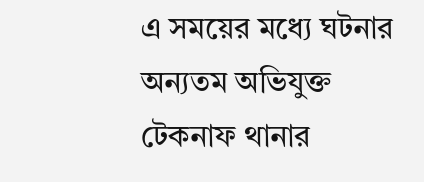এ সময়ের মধ্যে ঘটনার অন্যতম অভিযুক্ত টেকনাফ থানার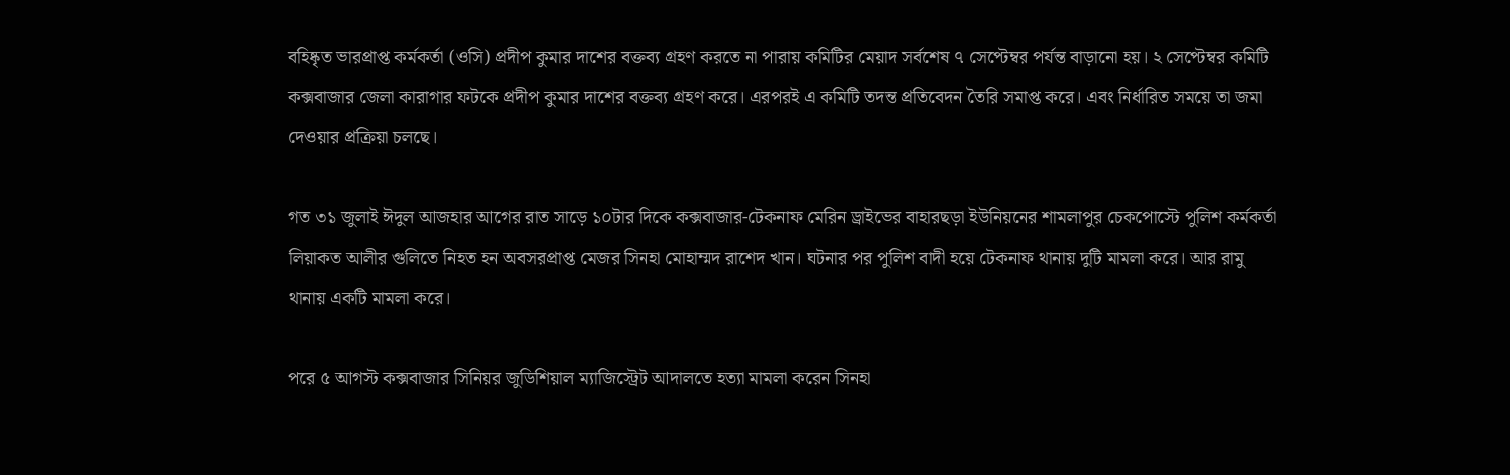বহিষ্কৃত ভারপ্রাপ্ত কর্মকর্তা (ওসি) প্রদীপ কুমার দাশের বক্তব্য গ্রহণ করতে না পারায় কমিটির মেয়াদ সর্বশেষ ৭ সেপ্টেম্বর পর্যন্ত বাড়ানো হয়। ২ সেপ্টেম্বর কমিটি কক্সবাজার জেলা কারাগার ফটকে প্রদীপ কুমার দাশের বক্তব্য গ্রহণ করে। এরপরই এ কমিটি তদন্ত প্রতিবেদন তৈরি সমাপ্ত করে। এবং নির্ধারিত সময়ে তা জমা দেওয়ার প্রক্রিয়া চলছে।

গত ৩১ জুলাই ঈদুল আজহার আগের রাত সাড়ে ১০টার দিকে কক্সবাজার-টেকনাফ মেরিন ড্রাইভের বাহারছড়া ইউনিয়নের শামলাপুর চেকপোস্টে পুলিশ কর্মকর্তা লিয়াকত আলীর গুলিতে নিহত হন অবসরপ্রাপ্ত মেজর সিনহা মোহাম্মদ রাশেদ খান। ঘটনার পর পুলিশ বাদী হয়ে টেকনাফ থানায় দুটি মামলা করে। আর রামু থানায় একটি মামলা করে।

পরে ৫ আগস্ট কক্সবাজার সিনিয়র জুডিশিয়াল ম্যাজিস্ট্রেট আদালতে হত্যা মামলা করেন সিনহা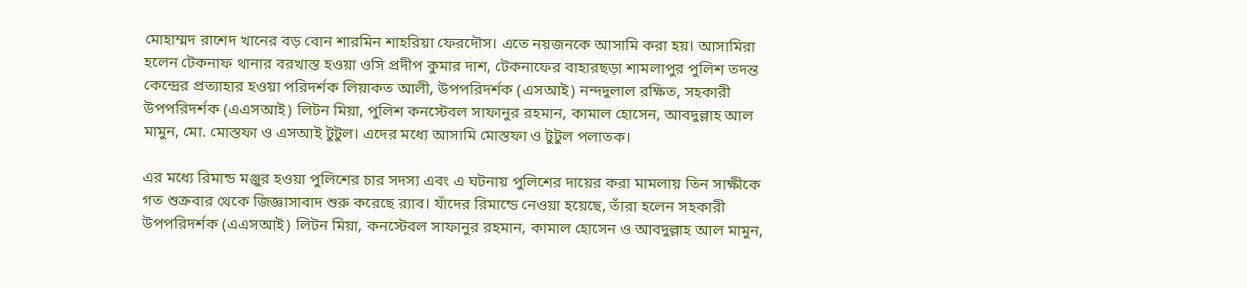মোহাম্মদ রাশেদ খানের বড় বোন শারমিন শাহরিয়া ফেরদৌস। এতে নয়জনকে আসামি করা হয়। আসামিরা হলেন টেকনাফ থানার বরখাস্ত হওয়া ওসি প্রদীপ কুমার দাশ, টেকনাফের বাহারছড়া শামলাপুর পুলিশ তদন্ত কেন্দ্রের প্রত্যাহার হওয়া পরিদর্শক লিয়াকত আলী, উপপরিদর্শক (এসআই) নন্দদুলাল রক্ষিত, সহকারী উপপরিদর্শক (এএসআই) লিটন মিয়া, পুলিশ কনস্টেবল সাফানুর রহমান, কামাল হোসেন, আবদুল্লাহ আল মামুন, মো. মোস্তফা ও এসআই টুটুল। এদের মধ্যে আসামি মোস্তফা ও টুটুল পলাতক।

এর মধ্যে রিমান্ড মঞ্জুর হওয়া পুলিশের চার সদস্য এবং এ ঘটনায় পুলিশের দায়ের করা মামলায় তিন সাক্ষীকে গত শুক্রবার থেকে জিজ্ঞাসাবাদ শুরু করেছে র‌্যাব। যাঁদের রিমান্ডে নেওয়া হয়েছে, তাঁরা হলেন সহকারী উপপরিদর্শক (এএসআই) লিটন মিয়া, কনস্টেবল সাফানুর রহমান, কামাল হোসেন ও আবদুল্লাহ আল মামুন,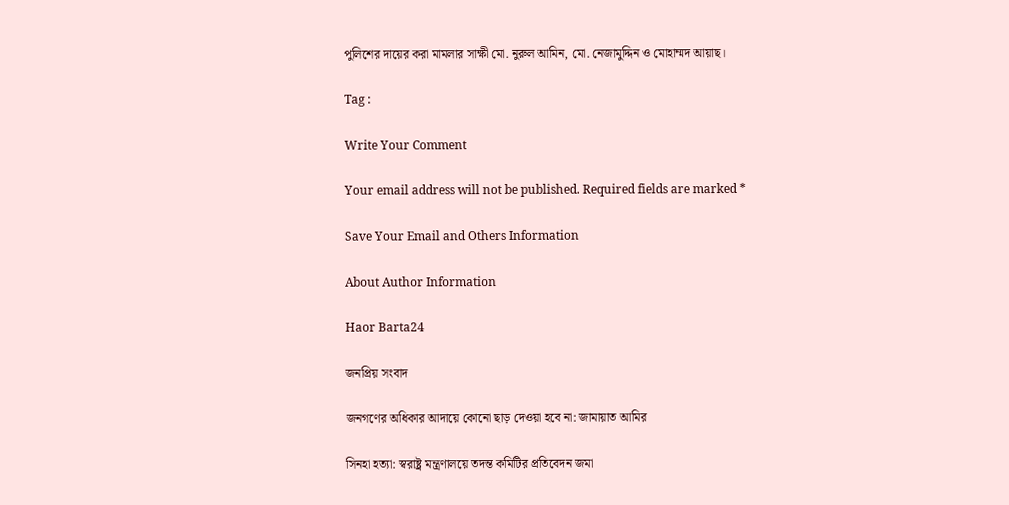পুলিশের দায়ের করা মামলার সাক্ষী মো. নুরুল আমিন, মো. নেজামুদ্দিন ও মোহাম্মদ আয়াছ।

Tag :

Write Your Comment

Your email address will not be published. Required fields are marked *

Save Your Email and Others Information

About Author Information

Haor Barta24

জনপ্রিয় সংবাদ

জনগণের অধিকার আদায়ে কোনো ছাড় দেওয়া হবে না: জামায়াত আমির

সিনহা হত্যা: স্বরাষ্ট্র মন্ত্রণালয়ে তদন্ত কমিটির প্রতিবেদন জমা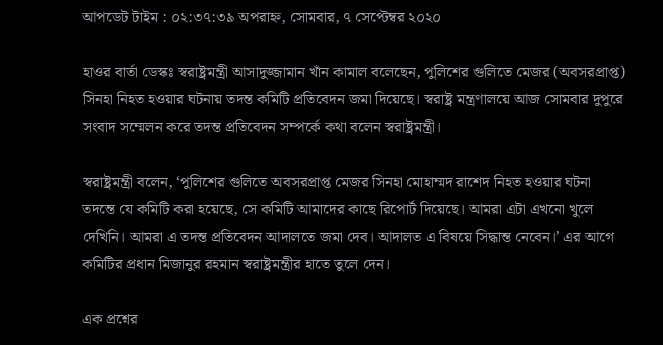আপডেট টাইম : ০২:৩৭:৩৯ অপরাহ্ন, সোমবার, ৭ সেপ্টেম্বর ২০২০

হাওর বার্তা ডেস্কঃ স্বরাষ্ট্রমন্ত্রী আসাদুজ্জামান খাঁন কামাল বলেছেন, পুলিশের গুলিতে মেজর (অবসরপ্রাপ্ত) সিনহা নিহত হওয়ার ঘটনায় তদন্ত কমিটি প্রতিবেদন জমা দিয়েছে। স্বরাষ্ট্র মন্ত্রণালয়ে আজ সোমবার দুপুরে সংবাদ সম্মেলন করে তদন্ত প্রতিবেদন সম্পর্কে কথা বলেন স্বরাষ্ট্রমন্ত্রী।

স্বরাষ্ট্রমন্ত্রী বলেন, ‘পুলিশের গুলিতে অবসরপ্রাপ্ত মেজর সিনহা মোহাম্মদ রাশেদ নিহত হওয়ার ঘটনা তদন্তে যে কমিটি করা হয়েছে, সে কমিটি আমাদের কাছে রিপোর্ট দিয়েছে। আমরা এটা এখনো খুলে দেখিনি। আমরা এ তদন্ত প্রতিবেদন আদালতে জমা দেব। আদালত এ বিষয়ে সিদ্ধান্ত নেবেন।’ এর আগে কমিটির প্রধান মিজানুর রহমান স্বরাষ্ট্রমন্ত্রীর হাতে তুলে দেন।

এক প্রশ্নের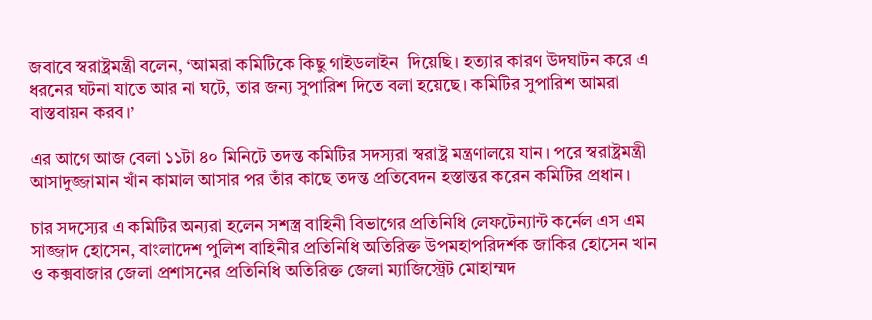জবাবে স্বরাষ্ট্রমন্ত্রী বলেন, ‘আমরা কমিটিকে কিছু গাইডলাইন  দিয়েছি। হত্যার কারণ উদঘাটন করে এ ধরনের ঘটনা যাতে আর না ঘটে, তার জন্য সুপারিশ দিতে বলা হয়েছে। কমিটির সুপারিশ আমরা বাস্তবায়ন করব।’

এর আগে আজ বেলা ১১টা ৪০ মিনিটে তদন্ত কমিটির সদস্যরা স্বরাষ্ট্র মন্ত্রণালয়ে যান। পরে স্বরাষ্ট্রমন্ত্রী আসাদুজ্জামান খাঁন কামাল আসার পর তাঁর কাছে তদন্ত প্রতিবেদন হস্তান্তর করেন কমিটির প্রধান।

চার সদস্যের এ কমিটির অন্যরা হলেন সশস্ত্র বাহিনী বিভাগের প্রতিনিধি লেফটেন্যান্ট কর্নেল এস এম সাজ্জাদ হোসেন, বাংলাদেশ পুলিশ বাহিনীর প্রতিনিধি অতিরিক্ত উপমহাপরিদর্শক জাকির হোসেন খান ও কক্সবাজার জেলা প্রশাসনের প্রতিনিধি অতিরিক্ত জেলা ম্যাজিস্ট্রেট মোহাম্মদ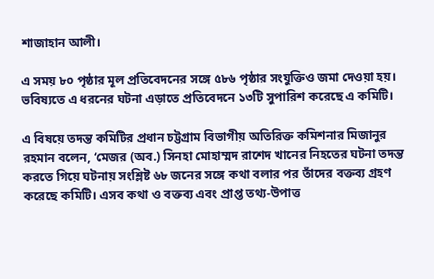শাজাহান আলী।

এ সময় ৮০ পৃষ্ঠার মূল প্রতিবেদনের সঙ্গে ৫৮৬ পৃষ্ঠার সংযুক্তিও জমা দেওয়া হয়। ভবিষ্যতে এ ধরনের ঘটনা এড়াতে প্রতিবেদনে ১৩টি সুপারিশ করেছে এ কমিটি।

এ বিষয়ে তদন্ত কমিটির প্রধান চট্টগ্রাম বিভাগীয় অতিরিক্ত কমিশনার মিজানুর রহমান বলেন, ‘মেজর (অব.) সিনহা মোহাম্মদ রাশেদ খানের নিহতের ঘটনা তদন্ত করতে গিয়ে ঘটনায় সংশ্লিষ্ট ৬৮ জনের সঙ্গে কথা বলার পর তাঁদের বক্তব্য গ্রহণ করেছে কমিটি। এসব কথা ও বক্তব্য এবং প্রাপ্ত তথ্য-উপাত্ত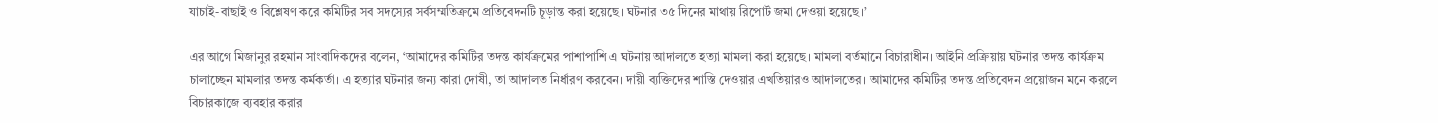যাচাই-বাছাই ও বিশ্লেষণ করে কমিটির সব সদস্যের সর্বসম্মতিক্রমে প্রতিবেদনটি চূড়ান্ত করা হয়েছে। ঘটনার ৩৫ দিনের মাথায় রিপোর্ট জমা দেওয়া হয়েছে।’

এর আগে মিজানুর রহমান সাংবাদিকদের বলেন, ‘আমাদের কমিটির তদন্ত কার্যক্রমের পাশাপাশি এ ঘটনায় আদালতে হত্যা মামলা করা হয়েছে। মামলা বর্তমানে বিচারাধীন। আইনি প্রক্রিয়ায় ঘটনার তদন্ত কার্যক্রম চালাচ্ছেন মামলার তদন্ত কর্মকর্তা। এ হত্যার ঘটনার জন্য কারা দোষী, তা আদালত নির্ধারণ করবেন। দায়ী ব্যক্তিদের শাস্তি দেওয়ার এখতিয়ারও আদালতের। আমাদের কমিটির তদন্ত প্রতিবেদন প্রয়োজন মনে করলে বিচারকাজে ব্যবহার করার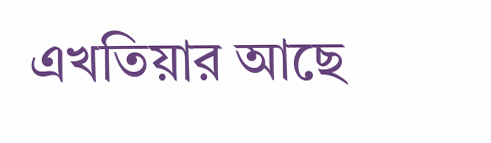এখতিয়ার আছে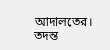আদালতের। তদন্ত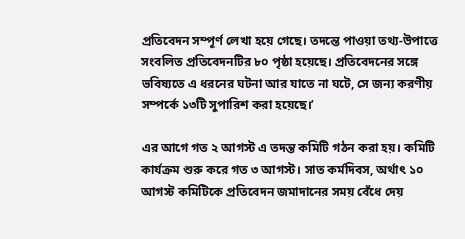প্রতিবেদন সম্পূর্ণ লেখা হয়ে গেছে। তদন্তে পাওয়া তথ্য-উপাত্তে সংবলিত প্রতিবেদনটির ৮০ পৃষ্ঠা হয়েছে। প্রতিবেদনের সঙ্গে ভবিষ্যতে এ ধরনের ঘটনা আর যাতে না ঘটে, সে জন্য করণীয় সম্পর্কে ১৩টি সুপারিশ করা হয়েছে।’

এর আগে গত ২ আগস্ট এ তদন্ত কমিটি গঠন করা হয়। কমিটি কার্যক্রম শুরু করে গত ৩ আগস্ট। সাত কর্মদিবস, অর্থাৎ ১০ আগস্ট কমিটিকে প্রতিবেদন জমাদানের সময় বেঁধে দেয়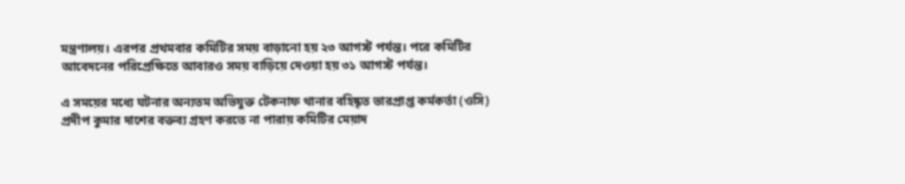মন্ত্রণালয়। এরপর প্রথমবার কমিটির সময় বাড়ানো হয় ২৩ আগস্ট পর্যন্ত। পরে কমিটির আবেদনের পরিপ্রেক্ষিতে আবারও সময় বাড়িয়ে দেওয়া হয় ৩১ আগস্ট পর্যন্ত।

এ সময়ের মধ্যে ঘটনার অন্যতম অভিযুক্ত টেকনাফ থানার বহিষ্কৃত ভারপ্রাপ্ত কর্মকর্তা (ওসি) প্রদীপ কুমার দাশের বক্তব্য গ্রহণ করতে না পারায় কমিটির মেয়াদ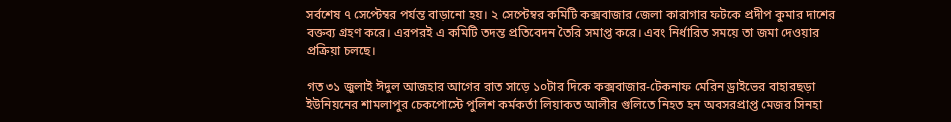সর্বশেষ ৭ সেপ্টেম্বর পর্যন্ত বাড়ানো হয়। ২ সেপ্টেম্বর কমিটি কক্সবাজার জেলা কারাগার ফটকে প্রদীপ কুমার দাশের বক্তব্য গ্রহণ করে। এরপরই এ কমিটি তদন্ত প্রতিবেদন তৈরি সমাপ্ত করে। এবং নির্ধারিত সময়ে তা জমা দেওয়ার প্রক্রিয়া চলছে।

গত ৩১ জুলাই ঈদুল আজহার আগের রাত সাড়ে ১০টার দিকে কক্সবাজার-টেকনাফ মেরিন ড্রাইভের বাহারছড়া ইউনিয়নের শামলাপুর চেকপোস্টে পুলিশ কর্মকর্তা লিয়াকত আলীর গুলিতে নিহত হন অবসরপ্রাপ্ত মেজর সিনহা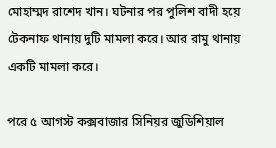মোহাম্মদ রাশেদ খান। ঘটনার পর পুলিশ বাদী হয়ে টেকনাফ থানায় দুটি মামলা করে। আর রামু থানায় একটি মামলা করে।

পরে ৫ আগস্ট কক্সবাজার সিনিয়র জুডিশিয়াল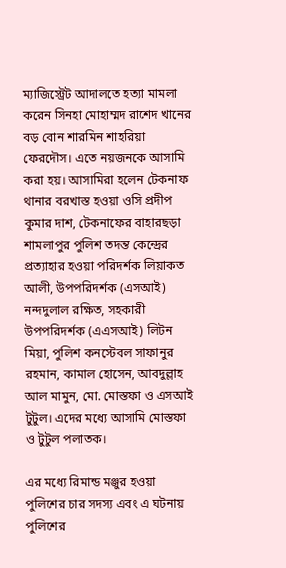ম্যাজিস্ট্রেট আদালতে হত্যা মামলা করেন সিনহা মোহাম্মদ রাশেদ খানের বড় বোন শারমিন শাহরিয়া ফেরদৌস। এতে নয়জনকে আসামি করা হয়। আসামিরা হলেন টেকনাফ থানার বরখাস্ত হওয়া ওসি প্রদীপ কুমার দাশ, টেকনাফের বাহারছড়া শামলাপুর পুলিশ তদন্ত কেন্দ্রের প্রত্যাহার হওয়া পরিদর্শক লিয়াকত আলী, উপপরিদর্শক (এসআই) নন্দদুলাল রক্ষিত, সহকারী উপপরিদর্শক (এএসআই) লিটন মিয়া, পুলিশ কনস্টেবল সাফানুর রহমান, কামাল হোসেন, আবদুল্লাহ আল মামুন, মো. মোস্তফা ও এসআই টুটুল। এদের মধ্যে আসামি মোস্তফা ও টুটুল পলাতক।

এর মধ্যে রিমান্ড মঞ্জুর হওয়া পুলিশের চার সদস্য এবং এ ঘটনায় পুলিশের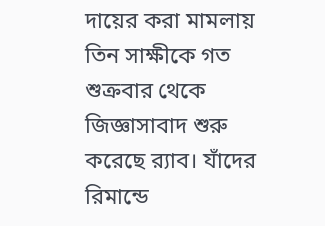দায়ের করা মামলায় তিন সাক্ষীকে গত শুক্রবার থেকে জিজ্ঞাসাবাদ শুরু করেছে র‌্যাব। যাঁদের রিমান্ডে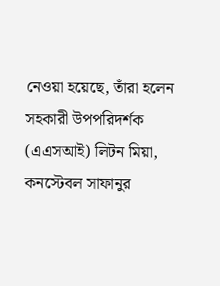নেওয়া হয়েছে, তাঁরা হলেন সহকারী উপপরিদর্শক (এএসআই) লিটন মিয়া, কনস্টেবল সাফানুর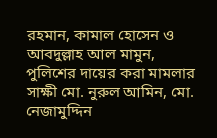রহমান, কামাল হোসেন ও আবদুল্লাহ আল মামুন, পুলিশের দায়ের করা মামলার সাক্ষী মো. নুরুল আমিন, মো. নেজামুদ্দিন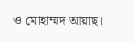ও মোহাম্মদ আয়াছ।